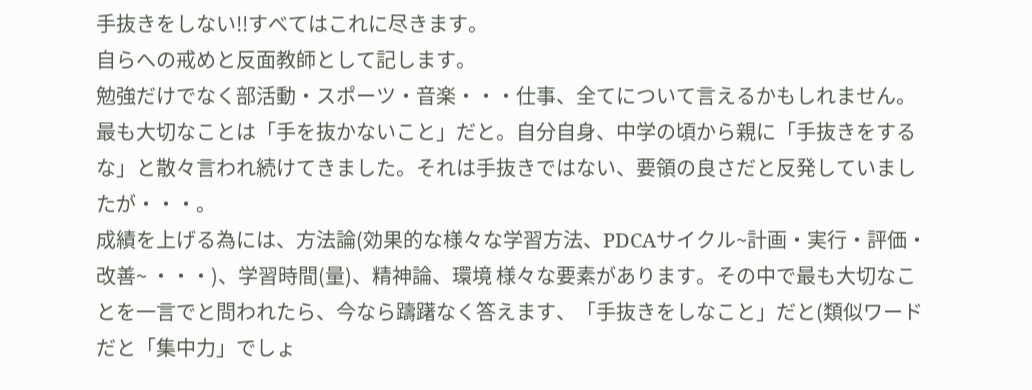手抜きをしない!!すべてはこれに尽きます。
自らへの戒めと反面教師として記します。
勉強だけでなく部活動・スポーツ・音楽・・・仕事、全てについて言えるかもしれません。最も大切なことは「手を抜かないこと」だと。自分自身、中学の頃から親に「手抜きをするな」と散々言われ続けてきました。それは手抜きではない、要領の良さだと反発していましたが・・・。
成績を上げる為には、方法論(効果的な様々な学習方法、PDCAサイクル~計画・実行・評価・改善~ ・・・)、学習時間(量)、精神論、環境 様々な要素があります。その中で最も大切なことを一言でと問われたら、今なら躊躇なく答えます、「手抜きをしなこと」だと(類似ワードだと「集中力」でしょ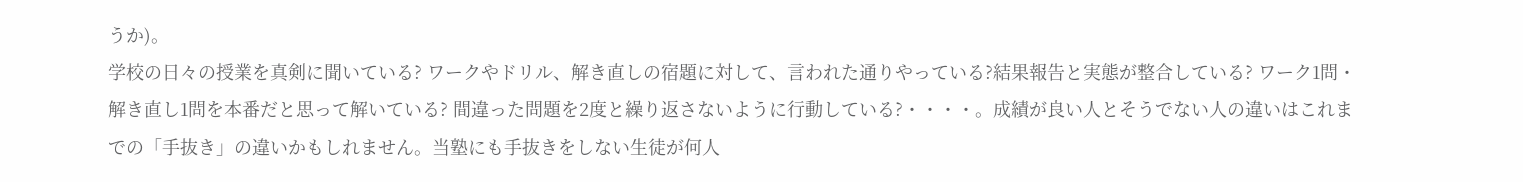うか)。
学校の日々の授業を真剣に聞いている? ワークやドリル、解き直しの宿題に対して、言われた通りやっている?結果報告と実態が整合している? ワーク1問・解き直し1問を本番だと思って解いている? 間違った問題を2度と繰り返さないように行動している?・・・・。成績が良い人とそうでない人の違いはこれまでの「手抜き」の違いかもしれません。当塾にも手抜きをしない生徒が何人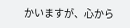かいますが、心から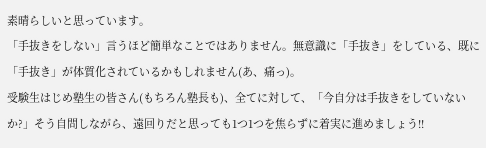素晴らしいと思っています。
「手抜きをしない」言うほど簡単なことではありません。無意識に「手抜き」をしている、既に「手抜き」が体質化されているかもしれません(あ、痛っ)。
受験生はじめ塾生の皆さん(もちろん塾長も)、全てに対して、「今自分は手抜きをしていないか?」そう自問しながら、遠回りだと思っても1つ1つを焦らずに着実に進めましょう!!